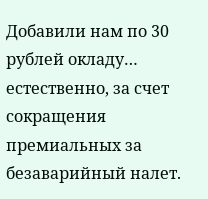Добавили нам по 30 рублей окладу… естественно, за счет сокращения премиальных за безаварийный налет.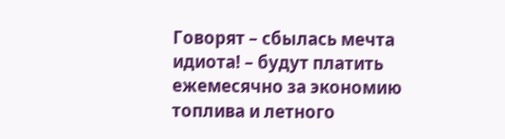Говорят – сбылась мечта идиота! – будут платить ежемесячно за экономию топлива и летного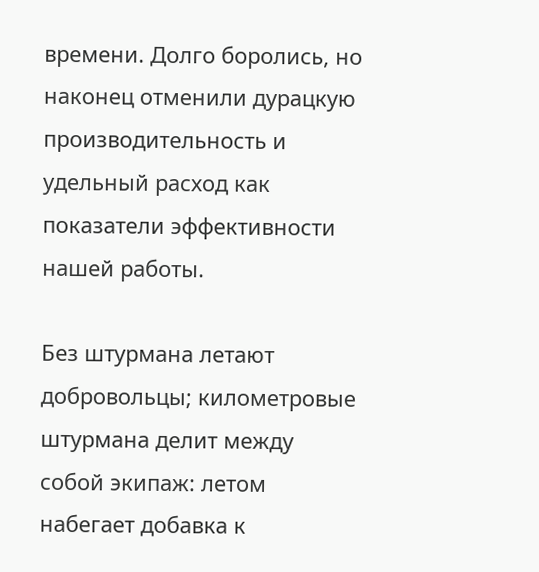времени. Долго боролись, но наконец отменили дурацкую производительность и удельный расход как показатели эффективности нашей работы.

Без штурмана летают добровольцы; километровые штурмана делит между собой экипаж: летом набегает добавка к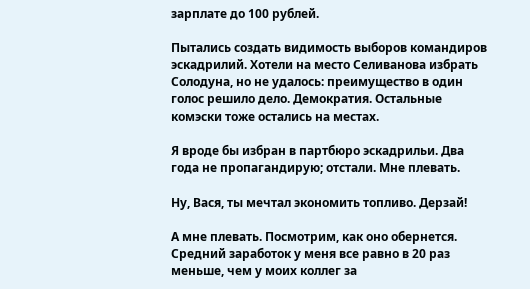зарплате до 100 рублей.

Пытались создать видимость выборов командиров эскадрилий. Хотели на место Селиванова избрать Солодуна, но не удалось: преимущество в один голос решило дело. Демократия. Остальные комэски тоже остались на местах.

Я вроде бы избран в партбюро эскадрильи. Два года не пропагандирую; отстали. Мне плевать.

Ну, Вася, ты мечтал экономить топливо. Дерзай!

А мне плевать. Посмотрим, как оно обернется. Средний заработок у меня все равно в 20 раз меньше, чем у моих коллег за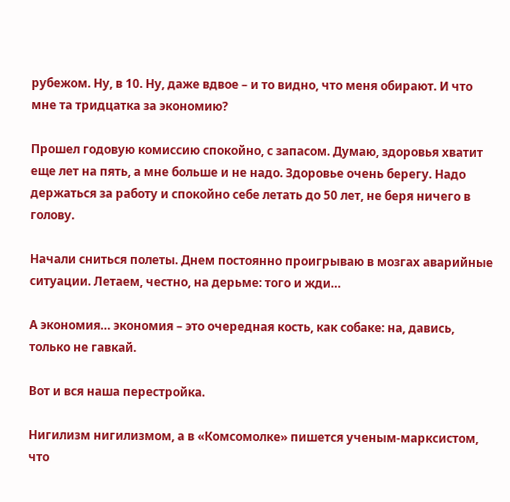рубежом. Ну, в 10. Ну, даже вдвое – и то видно, что меня обирают. И что мне та тридцатка за экономию?

Прошел годовую комиссию спокойно, с запасом. Думаю, здоровья хватит еще лет на пять, а мне больше и не надо. Здоровье очень берегу. Надо держаться за работу и спокойно себе летать до 50 лет, не беря ничего в голову.

Начали сниться полеты. Днем постоянно проигрываю в мозгах аварийные ситуации. Летаем, честно, на дерьме: того и жди…

А экономия… экономия – это очередная кость, как собаке: на, давись, только не гавкай.

Вот и вся наша перестройка.

Нигилизм нигилизмом, а в «Комсомолке» пишется ученым-марксистом, что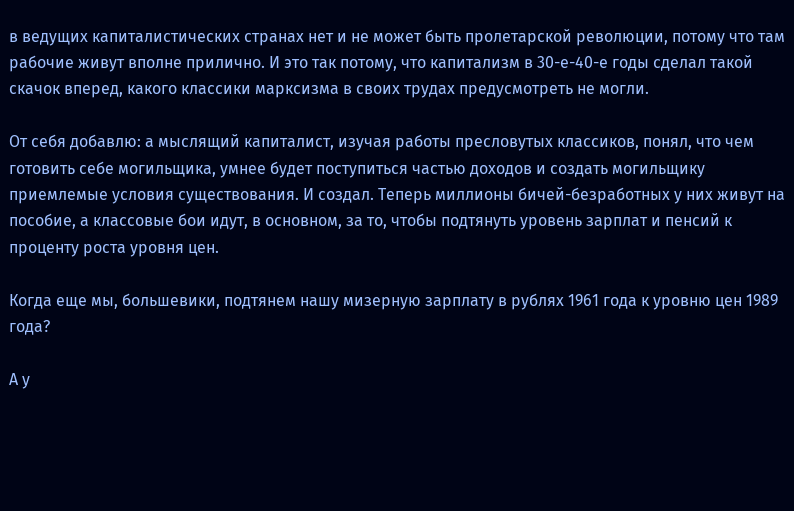в ведущих капиталистических странах нет и не может быть пролетарской революции, потому что там рабочие живут вполне прилично. И это так потому, что капитализм в 30-е-40-е годы сделал такой скачок вперед, какого классики марксизма в своих трудах предусмотреть не могли.

От себя добавлю: а мыслящий капиталист, изучая работы пресловутых классиков, понял, что чем готовить себе могильщика, умнее будет поступиться частью доходов и создать могильщику приемлемые условия существования. И создал. Теперь миллионы бичей-безработных у них живут на пособие, а классовые бои идут, в основном, за то, чтобы подтянуть уровень зарплат и пенсий к проценту роста уровня цен.

Когда еще мы, большевики, подтянем нашу мизерную зарплату в рублях 1961 года к уровню цен 1989 года?

А у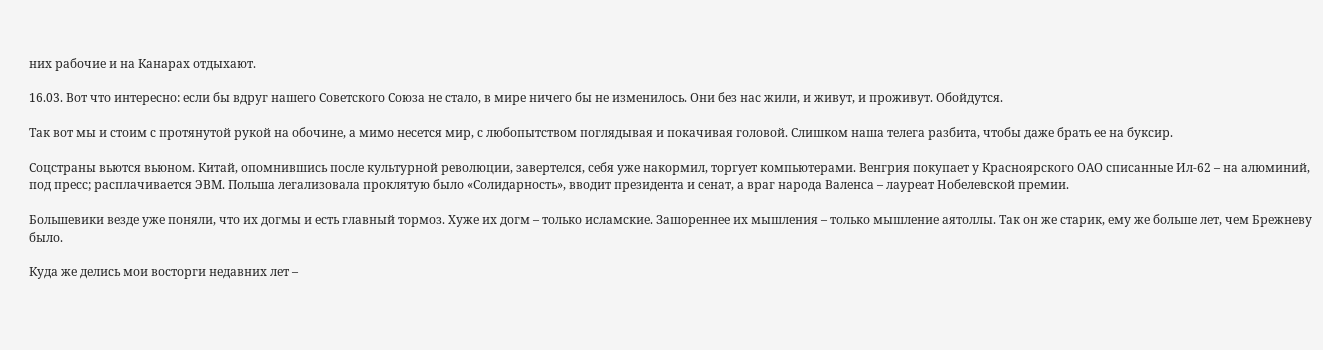них рабочие и на Канарах отдыхают.

16.03. Вот что интересно: если бы вдруг нашего Советского Союза не стало, в мире ничего бы не изменилось. Они без нас жили, и живут, и проживут. Обойдутся.

Так вот мы и стоим с протянутой рукой на обочине, а мимо несется мир, с любопытством поглядывая и покачивая головой. Слишком наша телега разбита, чтобы даже брать ее на буксир.

Соцстраны вьются вьюном. Китай, опомнившись после культурной революции, завертелся, себя уже накормил, торгует компьютерами. Венгрия покупает у Красноярского ОАО списанные Ил-62 – на алюминий, под пресс; расплачивается ЭВМ. Польша легализовала проклятую было «Солидарность», вводит президента и сенат, а враг народа Валенса – лауреат Нобелевской премии.

Большевики везде уже поняли, что их догмы и есть главный тормоз. Хуже их догм – только исламские. Зашореннее их мышления – только мышление аятоллы. Так он же старик, ему же больше лет, чем Брежневу было.

Куда же делись мои восторги недавних лет –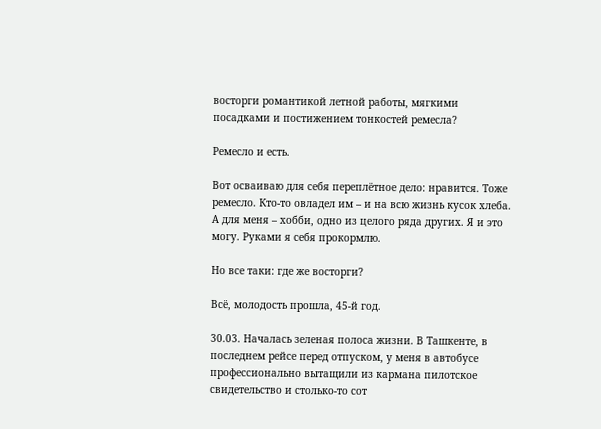восторги романтикой летной работы, мягкими посадками и постижением тонкостей ремесла?

Ремесло и есть.

Вот осваиваю для себя переплётное дело: нравится. Тоже ремесло. Кто-то овладел им – и на всю жизнь кусок хлеба. А для меня – хобби, одно из целого ряда других. Я и это могу. Руками я себя прокормлю.

Но все таки: где же восторги?

Всё, молодость прошла, 45-й год.

30.03. Началась зеленая полоса жизни. В Ташкенте, в последнем рейсе перед отпуском, у меня в автобусе профессионально вытащили из кармана пилотское свидетельство и столько-то сот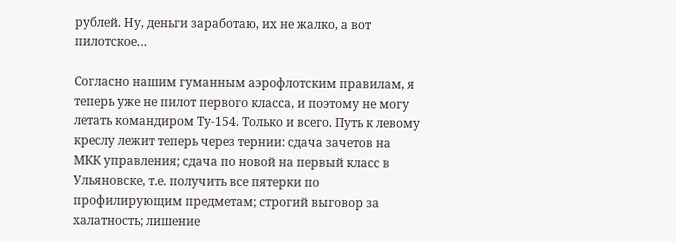рублей. Ну, деньги заработаю, их не жалко, а вот пилотское…

Согласно нашим гуманным аэрофлотским правилам, я теперь уже не пилот первого класса, и поэтому не могу летать командиром Ту-154. Только и всего. Путь к левому креслу лежит теперь через тернии: сдача зачетов на МКК управления; сдача по новой на первый класс в Ульяновске, т.е. получить все пятерки по профилирующим предметам; строгий выговор за халатность; лишение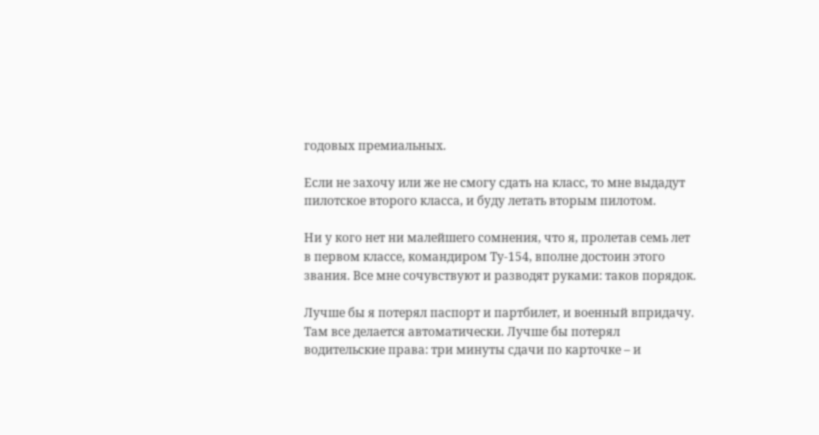годовых премиальных.

Если не захочу или же не смогу сдать на класс, то мне выдадут пилотское второго класса, и буду летать вторым пилотом.

Ни у кого нет ни малейшего сомнения, что я, пролетав семь лет в первом классе, командиром Ту-154, вполне достоин этого звания. Все мне сочувствуют и разводят руками: таков порядок.

Лучше бы я потерял паспорт и партбилет, и военный впридачу. Там все делается автоматически. Лучше бы потерял водительские права: три минуты сдачи по карточке – и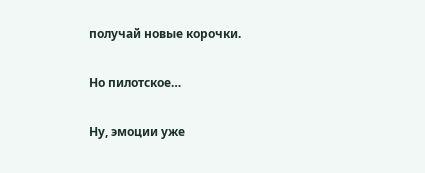получай новые корочки.

Но пилотское…

Ну, эмоции уже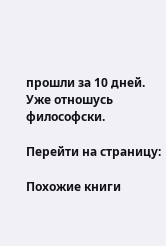прошли за 10 дней. Уже отношусь философски.

Перейти на страницу:

Похожие книги